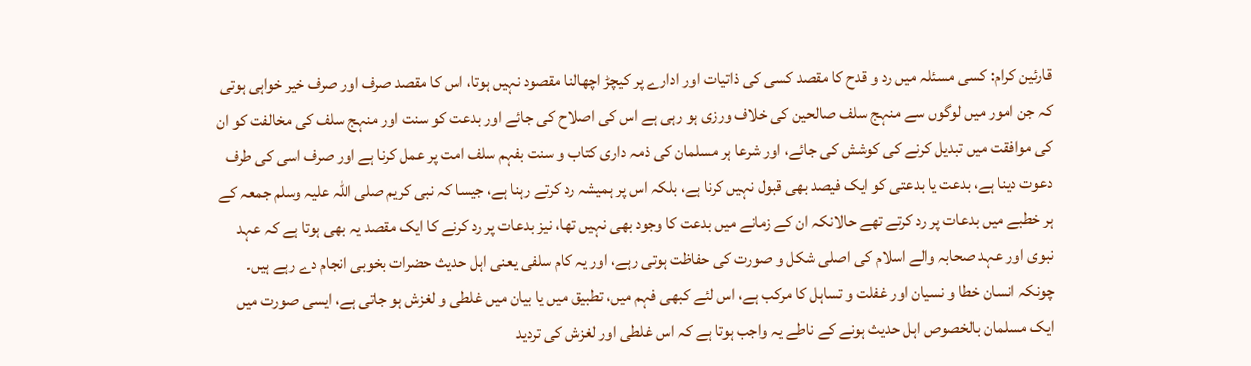قارئین کرام: کسی مسئلہ میں رد و قدح کا مقصد کسی کی ذاتیات اور ادارے پر کیچڑ اچھالنا مقصود نہیں ہوتا، اس کا مقصد صرف اور صرف خیر خواہی ہوتی کہ جن امور میں لوگوں سے منہج سلف صالحین کی خلاف ورزی ہو رہی ہے اس کی اصلاح کی جائے اور بدعت کو سنت اور منہج سلف کی مخالفت کو ان کی موافقت میں تبدیل کرنے کی کوشش کی جائے، اور شرعا ہر مسلمان کی ذمہ داری کتاب و سنت بفہم سلف امت پر عمل کرنا ہے اور صرف اسی کی طرف دعوت دینا ہے، بدعت یا بدعتی کو ایک فیصد بھی قبول نہیں کرنا ہے، بلکہ اس پر ہمیشہ رد کرتے رہنا ہے، جیسا کہ نبی کریم صلی اللہ علیہ وسلم جمعہ کے ہر خطبے میں بدعات پر رد کرتے تھے حالانکہ ان کے زمانے میں بدعت کا وجود بھی نہیں تھا، نیز بدعات پر رد کرنے کا ایک مقصد یہ بھی ہوتا ہے کہ عہد نبوی اور عہد صحابہ والے اسلام کی اصلی شکل و صورت کی حفاظت ہوتی رہے، اور یہ کام سلفی یعنی اہل حدیث حضرات بخوبی انجام دے رہے ہیں۔
چونکہ انسان خطا و نسیان اور غفلت و تساہل کا مرکب ہے، اس لئے کبھی فہم میں، تطبیق میں یا بیان میں غلطی و لغزش ہو جاتی ہے، ایسی صورت میں ایک مسلمان بالخصوص اہل حدیث ہونے کے ناطے یہ واجب ہوتا ہے کہ اس غلطی اور لغزش کی تردید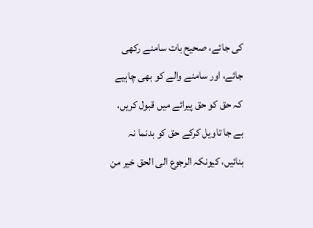کی جائے، صحیح بات سامنے رکھی جائے، اور سامنے والے کو بھی چاہیے کہ حق کو حق پیرائے میں قبول کریں، بے جا تاویل کرکے حق کو بدنما نہ بنائیں، کیونکہ الرجوع الی الحق خیر من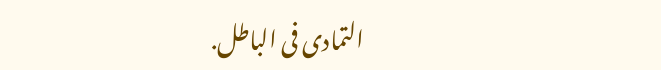التمادی فی الباطل.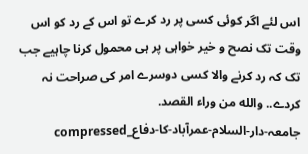اس لئے اگر کوئی کسی پر رد کرے تو اس کے رد کو اس وقت تک نصح و خیر خواہی پر ہی محمول کرنا چاہیے جب تک کہ رد کرنے والا کسی دوسرے امر کی صراحت نہ کردے.. والله من وراء القصد.
جامعہ-دار-السلام-عمرآباد-کا-دفاع_compressed